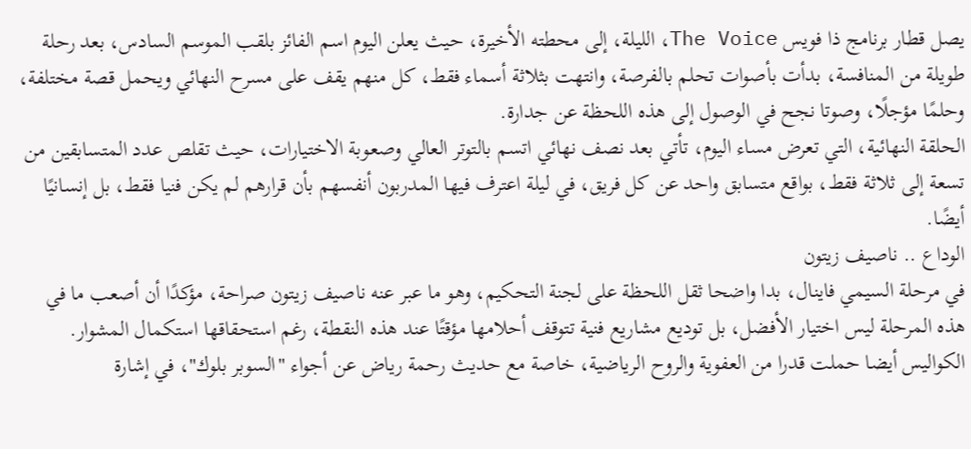يصل قطار برنامج ذا فويس The Voice، الليلة، إلى محطته الأخيرة، حيث يعلن اليوم اسم الفائز بلقب الموسم السادس، بعد رحلة طويلة من المنافسة، بدأت بأصوات تحلم بالفرصة، وانتهت بثلاثة أسماء فقط، كل منهم يقف على مسرح النهائي ويحمل قصة مختلفة، وحلمًا مؤجلًا، وصوتا نجح في الوصول إلى هذه اللحظة عن جدارة.
الحلقة النهائية، التي تعرض مساء اليوم، تأتي بعد نصف نهائي اتسم بالتوتر العالي وصعوبة الاختيارات، حيث تقلص عدد المتسابقين من تسعة إلى ثلاثة فقط، بواقع متسابق واحد عن كل فريق، في ليلة اعترف فيها المدربون أنفسهم بأن قرارهم لم يكن فنيا فقط، بل إنسانيًا أيضًا.
الوداع .. ناصيف زيتون
في مرحلة السيمي فاينال، بدا واضحا ثقل اللحظة على لجنة التحكيم، وهو ما عبر عنه ناصيف زيتون صراحة، مؤكدًا أن أصعب ما في هذه المرحلة ليس اختيار الأفضل، بل توديع مشاريع فنية تتوقف أحلامها مؤقتًا عند هذه النقطة، رغم استحقاقها استكمال المشوار.
الكواليس أيضا حملت قدرا من العفوية والروح الرياضية، خاصة مع حديث رحمة رياض عن أجواء "السوبر بلوك"، في إشارة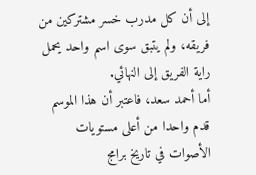إلى أن كل مدرب خسر مشتركين من فريقه، ولم يتبق سوى اسم واحد يحمل راية الفريق إلى النهائي.
أما أحمد سعد، فاعتبر أن هذا الموسم قدم واحدا من أعلى مستويات الأصوات في تاريخ برامج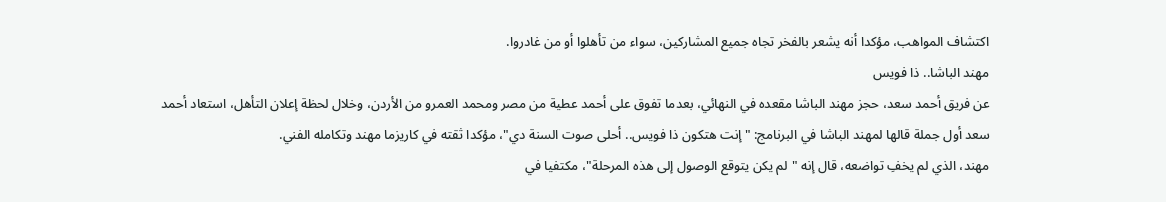اكتشاف المواهب، مؤكدا أنه يشعر بالفخر تجاه جميع المشاركين، سواء من تأهلوا أو من غادروا.
مهند الباشا.. ذا فويس
عن فريق أحمد سعد، حجز مهند الباشا مقعده في النهائي، بعدما تفوق على أحمد عطية من مصر ومحمد العمرو من الأردن، وخلال لحظة إعلان التأهل، استعاد أحمد سعد أول جملة قالها لمهند الباشا في البرنامج: "إنت هتكون ذا فويس.. أحلى صوت السنة دي"، مؤكدا ثقته في كاريزما مهند وتكامله الفني.
مهند، الذي لم يخفِ تواضعه، قال إنه "لم يكن يتوقع الوصول إلى هذه المرحلة"، مكتفيا في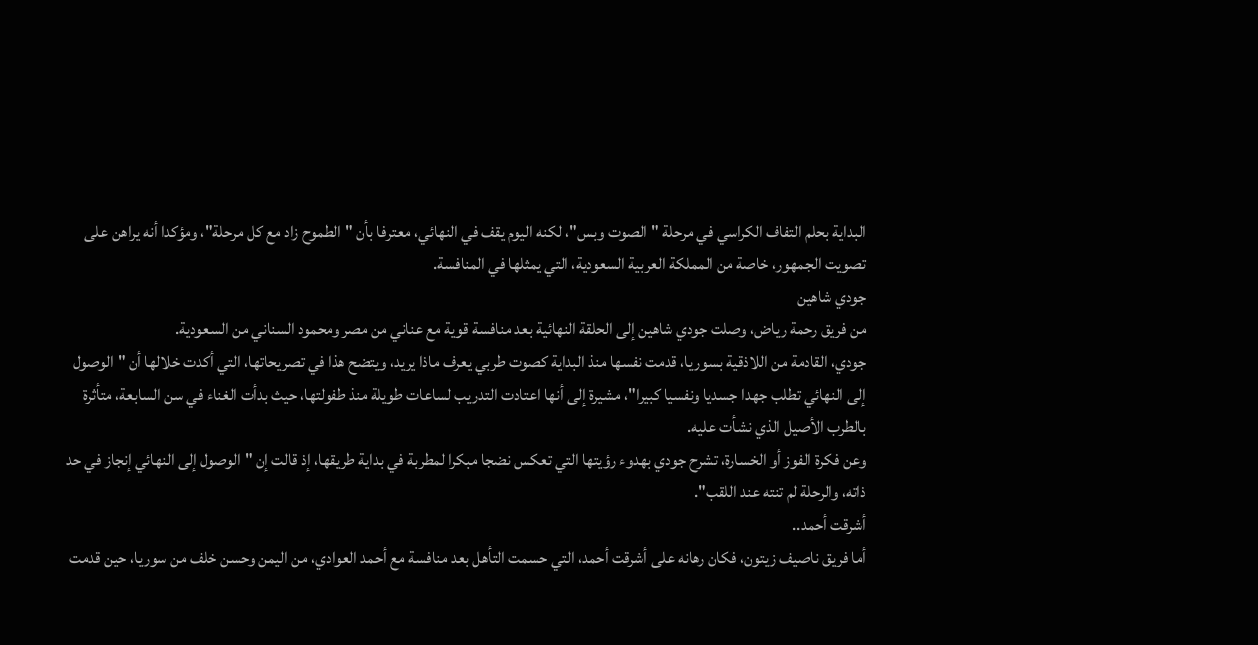البداية بحلم التفاف الكراسي في مرحلة "الصوت وبس"، لكنه اليوم يقف في النهائي، معترفا بأن "الطموح زاد مع كل مرحلة"، ومؤكدا أنه يراهن على تصويت الجمهور، خاصة من المملكة العربية السعودية، التي يمثلها في المنافسة.
جودي شاهين
من فريق رحمة رياض، وصلت جودي شاهين إلى الحلقة النهائية بعد منافسة قوية مع عناني من مصر ومحمود السناني من السعودية.
جودي، القادمة من اللاذقية بسوريا، قدمت نفسها منذ البداية كصوت طربي يعرف ماذا يريد، ويتضح هذا في تصريحاتها، التي أكدت خلالها أن "الوصول إلى النهائي تطلب جهدا جسديا ونفسيا كبيرا"، مشيرة إلى أنها اعتادت التدريب لساعات طويلة منذ طفولتها، حيث بدأت الغناء في سن السابعة، متأثرة بالطرب الأصيل الذي نشأت عليه.
وعن فكرة الفوز أو الخسارة، تشرح جودي بهدوء رؤيتها التي تعكس نضجا مبكرا لمطربة في بداية طريقها، إذ قالت إن "الوصول إلى النهائي إنجاز في حد ذاته، والرحلة لم تنته عند اللقب".
أشرقت أحمد..
أما فريق ناصيف زيتون، فكان رهانه على أشرقت أحمد، التي حسمت التأهل بعد منافسة مع أحمد العوادي، من اليمن وحسن خلف من سوريا، حين قدمت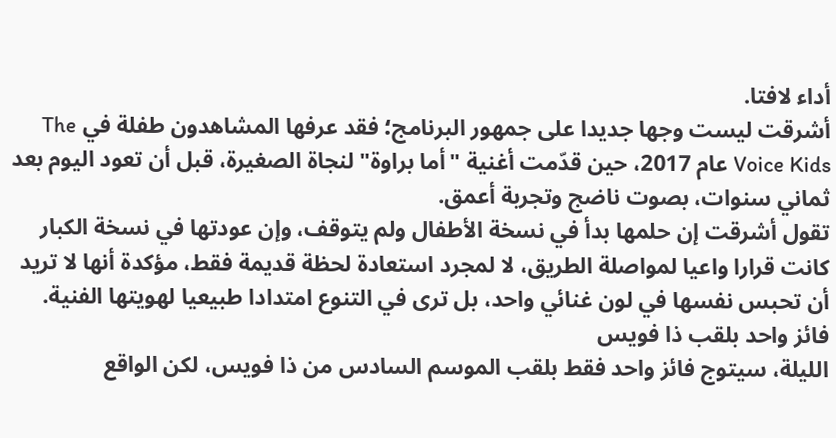أداء لافتا.
أشرقت ليست وجها جديدا على جمهور البرنامج؛ فقد عرفها المشاهدون طفلة في The Voice Kids عام 2017، حين قدّمت أغنية "أما براوة" لنجاة الصغيرة، قبل أن تعود اليوم بعد ثماني سنوات، بصوت ناضج وتجربة أعمق.
تقول أشرقت إن حلمها بدأ في نسخة الأطفال ولم يتوقف، وإن عودتها في نسخة الكبار كانت قرارا واعيا لمواصلة الطريق، لا لمجرد استعادة لحظة قديمة فقط، مؤكدة أنها لا تريد أن تحبس نفسها في لون غنائي واحد، بل ترى في التنوع امتدادا طبيعيا لهويتها الفنية.
فائز واحد بلقب ذا فويس
الليلة، سيتوج فائز واحد فقط بلقب الموسم السادس من ذا فويس، لكن الواقع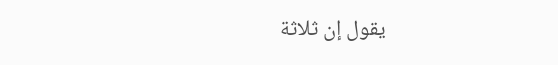يقول إن ثلاثة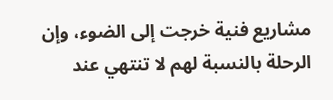مشاريع فنية خرجت إلى الضوء، وإن الرحلة بالنسبة لهم لا تنتهي عند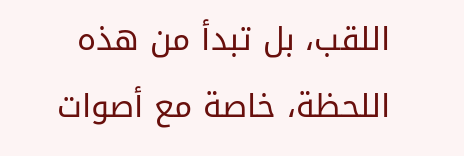اللقب، بل تبدأ من هذه اللحظة، خاصة مع أصوات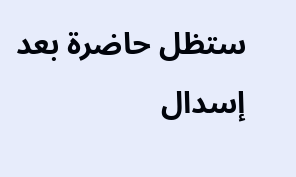ستظل حاضرة بعد إسدال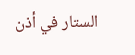الستار في أذن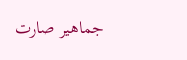جماهير صارت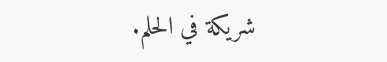شريكة في الحلم.